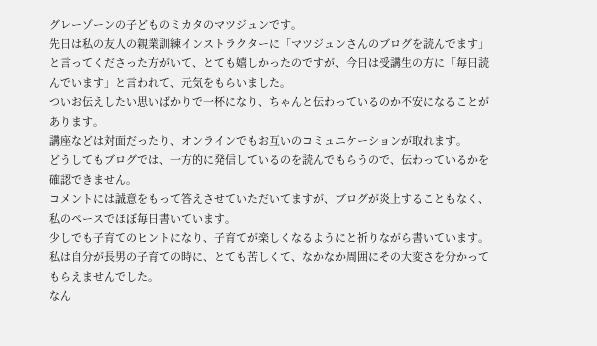グレーゾーンの子どものミカタのマツジュンです。
先日は私の友人の親業訓練インストラクターに「マツジュンさんのブログを読んでます」と言ってくださった方がいて、とても嬉しかったのですが、今日は受講生の方に「毎日読んでいます」と言われて、元気をもらいました。
ついお伝えしたい思いばかりで一杯になり、ちゃんと伝わっているのか不安になることがあります。
講座などは対面だったり、オンラインでもお互いのコミュニケーションが取れます。
どうしてもブログでは、一方的に発信しているのを読んでもらうので、伝わっているかを確認できません。
コメントには誠意をもって答えさせていただいてますが、ブログが炎上することもなく、私のペースでほぼ毎日書いています。
少しでも子育てのヒントになり、子育てが楽しくなるようにと祈りながら書いています。
私は自分が長男の子育ての時に、とても苦しくて、なかなか周囲にその大変さを分かってもらえませんでした。
なん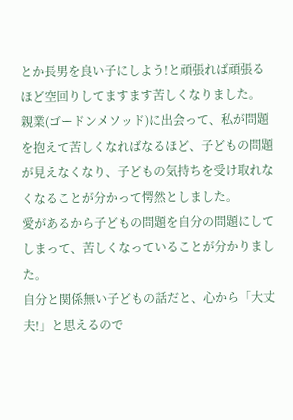とか長男を良い子にしよう!と頑張れば頑張るほど空回りしてますます苦しくなりました。
親業(ゴードンメソッド)に出会って、私が問題を抱えて苦しくなればなるほど、子どもの問題が見えなくなり、子どもの気持ちを受け取れなくなることが分かって愕然としました。
愛があるから子どもの問題を自分の問題にしてしまって、苦しくなっていることが分かりました。
自分と関係無い子どもの話だと、心から「大丈夫!」と思えるので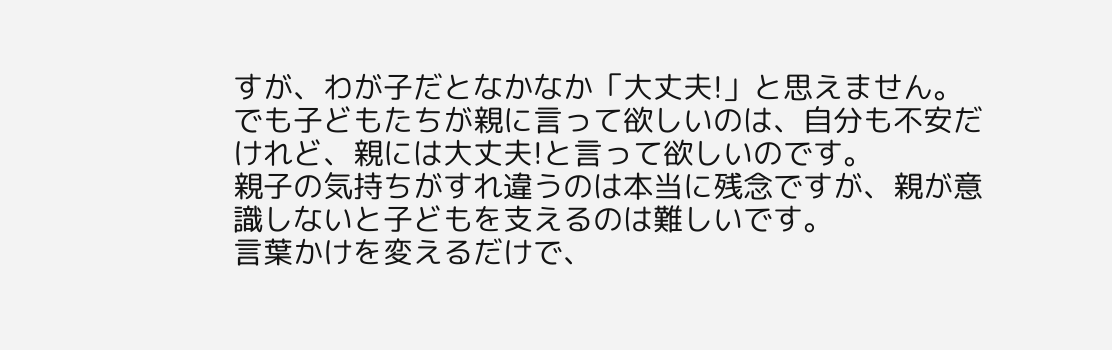すが、わが子だとなかなか「大丈夫!」と思えません。
でも子どもたちが親に言って欲しいのは、自分も不安だけれど、親には大丈夫!と言って欲しいのです。
親子の気持ちがすれ違うのは本当に残念ですが、親が意識しないと子どもを支えるのは難しいです。
言葉かけを変えるだけで、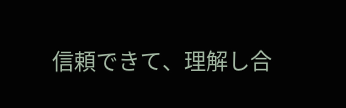信頼できて、理解し合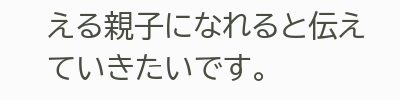える親子になれると伝えていきたいです。